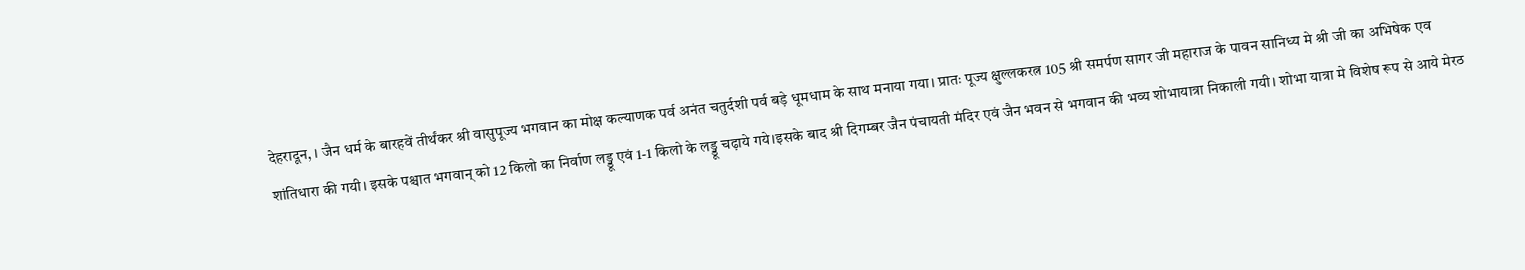देहरादून, । जैन धर्म के बारहवें तीर्थंकर श्री वासुपूज्य भगवान का मोक्ष कल्याणक पर्व अनंत चतुर्दशी पर्व बड़े धूमधाम के साथ मनाया गया। प्रातः पूज्य क्षुल्लकरत्न 105 श्री समर्पण सागर जी महाराज के पावन सानिध्य मे श्री जी का अभिषेक एव शांतिधारा की गयी। इसके पश्चात भगवान् को 12 किलो का निर्वाण लड्डू एवं 1-1 किलो के लड्डू चढ़ाये गये।इसके बाद श्री दिगम्बर जैन पंचायती मंदिर एवं जैन भवन से भगवान की भव्य शोभायात्रा निकाली गयी। शोभा यात्रा मे विशेष रूप से आये मेरठ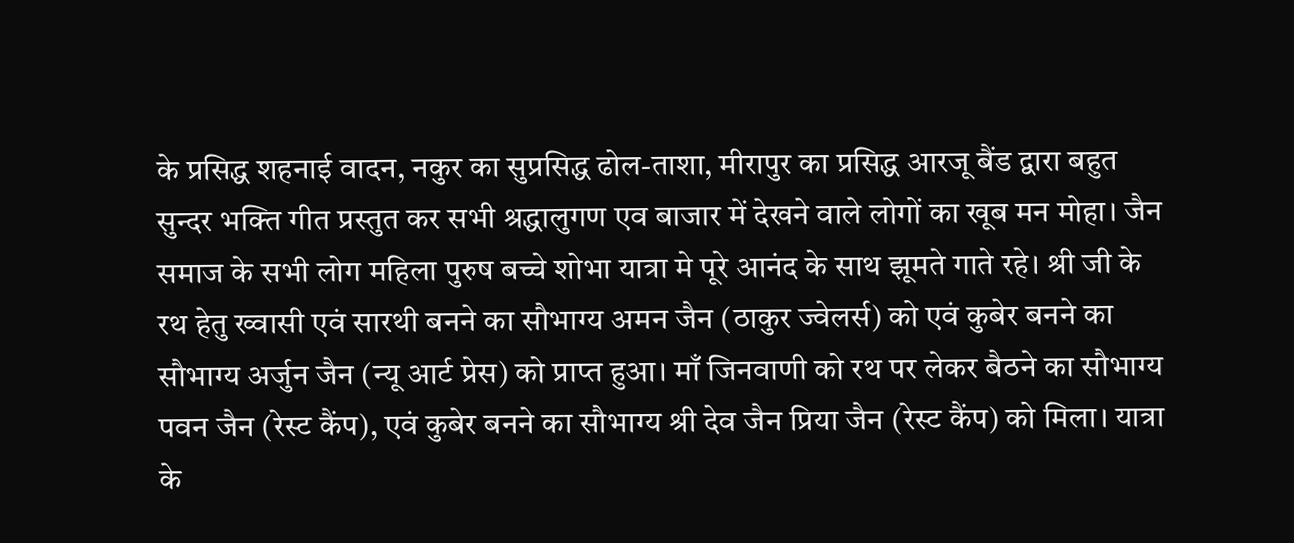के प्रसिद्ध शहनाई वादन, नकुर का सुप्रसिद्ध ढोल-ताशा, मीरापुर का प्रसिद्ध आरजू बैंड द्वारा बहुत सुन्दर भक्ति गीत प्रस्तुत कर सभी श्रद्धालुगण एव बाजार में देखने वाले लोगों का खूब मन मोहा। जैन समाज के सभी लोग महिला पुरुष बच्चे शोभा यात्रा मे पूरे आनंद के साथ झूमते गाते रहे। श्री जी के रथ हेतु ख्वासी एवं सारथी बनने का सौभाग्य अमन जैन (ठाकुर ज्वेलर्स) को एवं कुबेर बनने का सौभाग्य अर्जुन जैन (न्यू आर्ट प्रेस) को प्राप्त हुआ। माँ जिनवाणी को रथ पर लेकर बैठने का सौभाग्य पवन जैन (रेस्ट कैंप), एवं कुबेर बनने का सौभाग्य श्री देव जैन प्रिया जैन (रेस्ट कैंप) को मिला। यात्रा के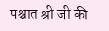पश्चात श्री जी की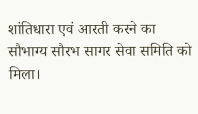शांतिधारा एवं आरती करने का सौभाग्य सौरभ सागर सेवा समिति को मिला।